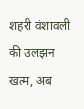शहरी वंशावली की उलझन खत्म, अब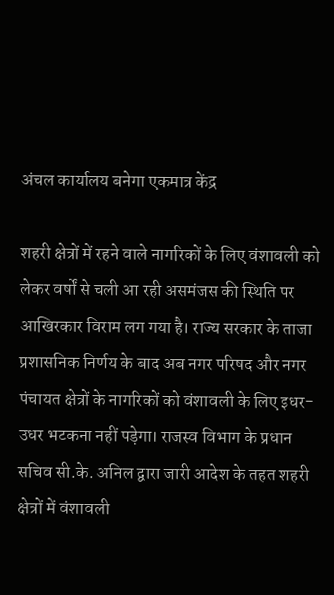अंचल कार्यालय बनेगा एकमात्र केंद्र

शहरी क्षेत्रों में रहने वाले नागरिकों के लिए वंशावली को लेकर वर्षों से चली आ रही असमंजस की स्थिति पर आखिरकार विराम लग गया है। राज्य सरकार के ताजा प्रशासनिक निर्णय के बाद अब नगर परिषद और नगर पंचायत क्षेत्रों के नागरिकों को वंशावली के लिए इधर-उधर भटकना नहीं पड़ेगा। राजस्व विभाग के प्रधान सचिव सी.के. अनिल द्वारा जारी आदेश के तहत शहरी क्षेत्रों में वंशावली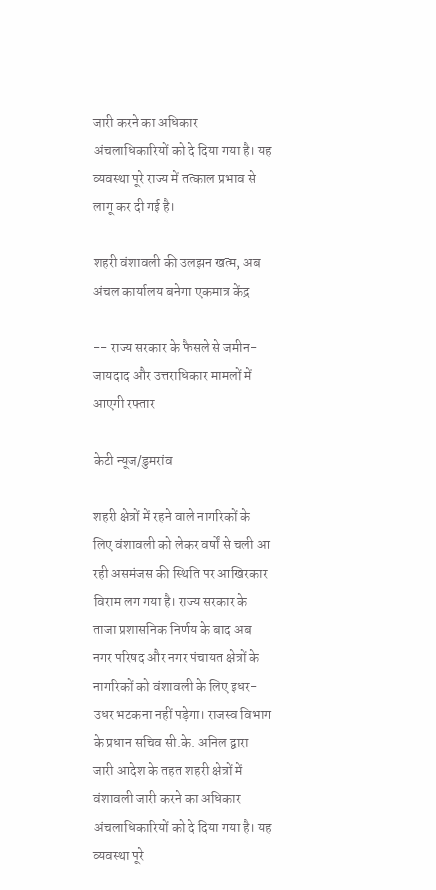जारी करने का अधिकार अंचलाधिकारियों को दे दिया गया है। यह व्यवस्था पूरे राज्य में तत्काल प्रभाव से लागू कर दी गई है।

शहरी वंशावली की उलझन खत्म, अब अंचल कार्यालय बनेगा एकमात्र केंद्र

-- राज्य सरकार के फैसले से जमीन-जायदाद और उत्तराधिकार मामलों में आएगी रफ्तार

केटी न्यूज/डुमरांव

शहरी क्षेत्रों में रहने वाले नागरिकों के लिए वंशावली को लेकर वर्षों से चली आ रही असमंजस की स्थिति पर आखिरकार विराम लग गया है। राज्य सरकार के ताजा प्रशासनिक निर्णय के बाद अब नगर परिषद और नगर पंचायत क्षेत्रों के नागरिकों को वंशावली के लिए इधर-उधर भटकना नहीं पड़ेगा। राजस्व विभाग के प्रधान सचिव सी.के. अनिल द्वारा जारी आदेश के तहत शहरी क्षेत्रों में वंशावली जारी करने का अधिकार अंचलाधिकारियों को दे दिया गया है। यह व्यवस्था पूरे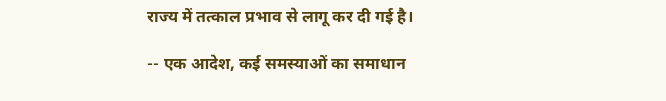राज्य में तत्काल प्रभाव से लागू कर दी गई है।

-- एक आदेश, कई समस्याओं का समाधान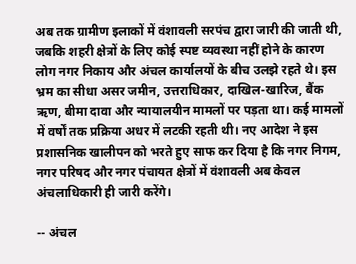अब तक ग्रामीण इलाकों में वंशावली सरपंच द्वारा जारी की जाती थी, जबकि शहरी क्षेत्रों के लिए कोई स्पष्ट व्यवस्था नहीं होने के कारण लोग नगर निकाय और अंचल कार्यालयों के बीच उलझे रहते थे। इस भ्रम का सीधा असर जमीन, उत्तराधिकार, दाखिल-खारिज, बैंक ऋण, बीमा दावा और न्यायालयीन मामलों पर पड़ता था। कई मामलों में वर्षों तक प्रक्रिया अधर में लटकी रहती थी। नए आदेश ने इस प्रशासनिक खालीपन को भरते हुए साफ कर दिया है कि नगर निगम, नगर परिषद और नगर पंचायत क्षेत्रों में वंशावली अब केवल अंचलाधिकारी ही जारी करेंगे।

-- अंचल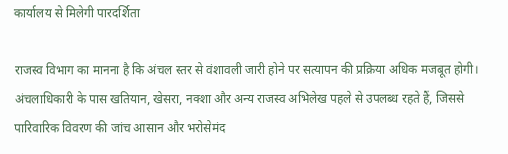कार्यालय से मिलेगी पारदर्शिता

राजस्व विभाग का मानना है कि अंचल स्तर से वंशावली जारी होने पर सत्यापन की प्रक्रिया अधिक मजबूत होगी। अंचलाधिकारी के पास खतियान, खेसरा, नक्शा और अन्य राजस्व अभिलेख पहले से उपलब्ध रहते हैं, जिससे पारिवारिक विवरण की जांच आसान और भरोसेमंद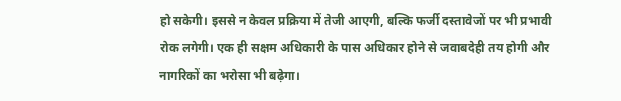हो सकेगी। इससे न केवल प्रक्रिया में तेजी आएगी, बल्कि फर्जी दस्तावेजों पर भी प्रभावी रोक लगेगी। एक ही सक्षम अधिकारी के पास अधिकार होने से जवाबदेही तय होगी और नागरिकों का भरोसा भी बढ़ेगा।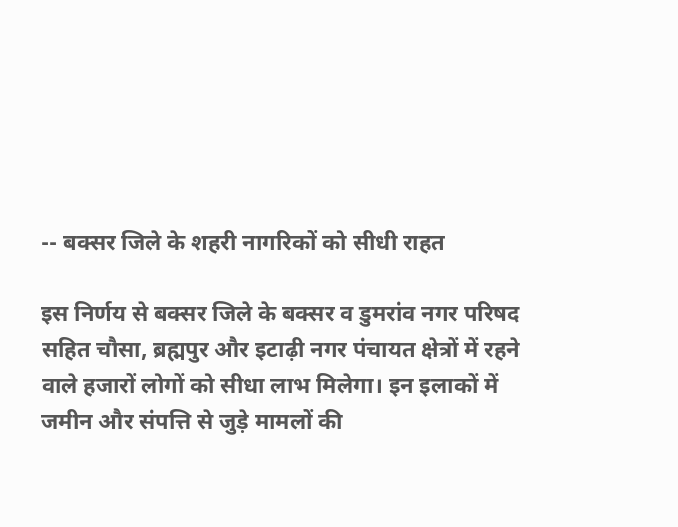-- बक्सर जिले के शहरी नागरिकों को सीधी राहत

इस निर्णय से बक्सर जिले के बक्सर व डुमरांव नगर परिषद सहित चौसा, ब्रह्मपुर और इटाढ़ी नगर पंचायत क्षेत्रों में रहने वाले हजारों लोगों को सीधा लाभ मिलेगा। इन इलाकों में जमीन और संपत्ति से जुड़े मामलों की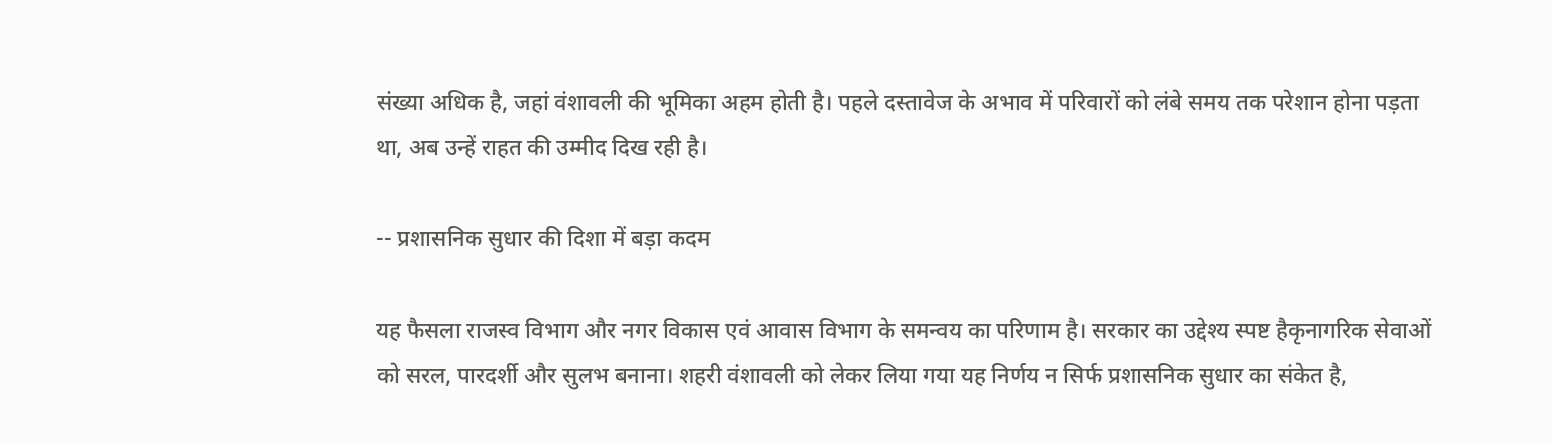संख्या अधिक है, जहां वंशावली की भूमिका अहम होती है। पहले दस्तावेज के अभाव में परिवारों को लंबे समय तक परेशान होना पड़ता था, अब उन्हें राहत की उम्मीद दिख रही है।

-- प्रशासनिक सुधार की दिशा में बड़ा कदम

यह फैसला राजस्व विभाग और नगर विकास एवं आवास विभाग के समन्वय का परिणाम है। सरकार का उद्देश्य स्पष्ट हैकृनागरिक सेवाओं को सरल, पारदर्शी और सुलभ बनाना। शहरी वंशावली को लेकर लिया गया यह निर्णय न सिर्फ प्रशासनिक सुधार का संकेत है,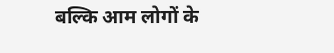बल्कि आम लोगों के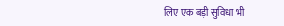लिए एक बड़ी सुविधा भी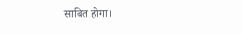साबित होगा।